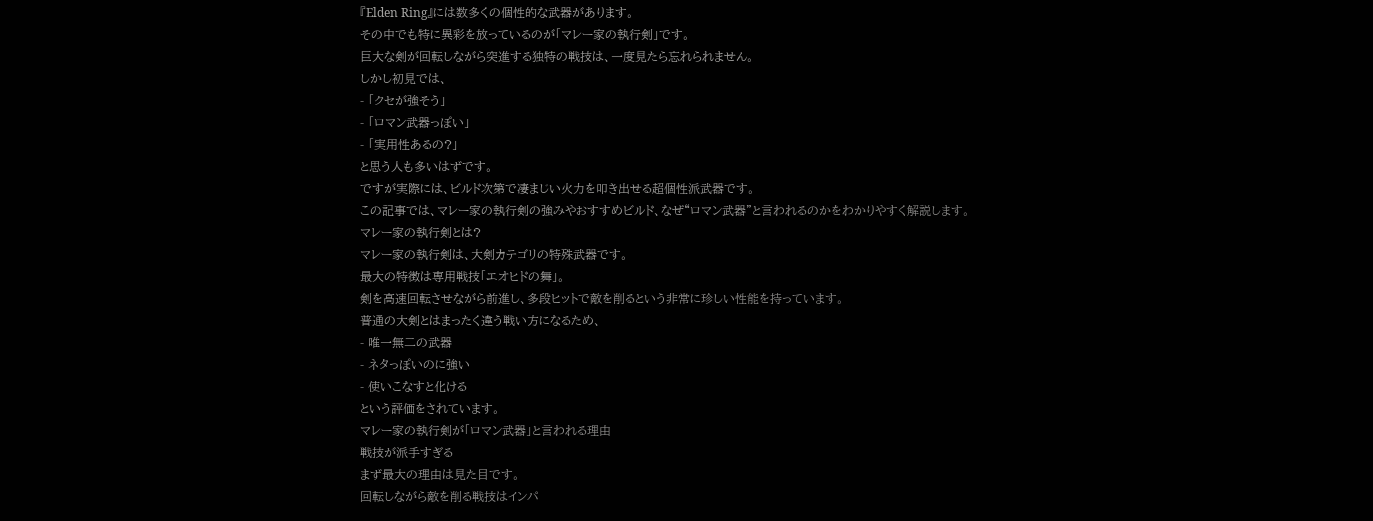『Elden Ring』には数多くの個性的な武器があります。
その中でも特に異彩を放っているのが「マレー家の執行剣」です。
巨大な剣が回転しながら突進する独特の戦技は、一度見たら忘れられません。
しかし初見では、
- 「クセが強そう」
- 「ロマン武器っぽい」
- 「実用性あるの?」
と思う人も多いはずです。
ですが実際には、ビルド次第で凄まじい火力を叩き出せる超個性派武器です。
この記事では、マレー家の執行剣の強みやおすすめビルド、なぜ“ロマン武器”と言われるのかをわかりやすく解説します。
マレー家の執行剣とは?
マレー家の執行剣は、大剣カテゴリの特殊武器です。
最大の特徴は専用戦技「エオヒドの舞」。
剣を高速回転させながら前進し、多段ヒットで敵を削るという非常に珍しい性能を持っています。
普通の大剣とはまったく違う戦い方になるため、
- 唯一無二の武器
- ネタっぽいのに強い
- 使いこなすと化ける
という評価をされています。
マレー家の執行剣が「ロマン武器」と言われる理由
戦技が派手すぎる
まず最大の理由は見た目です。
回転しながら敵を削る戦技はインパ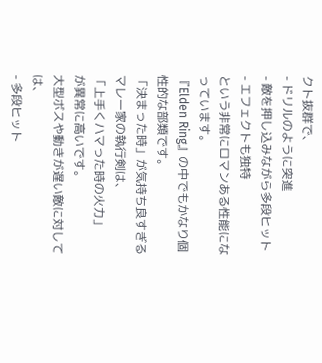クト抜群で、
- ドリルのように突進
- 敵を押し込みながら多段ヒット
- エフェクトも独特
という非常にロマンある性能になっています。
『Elden Ring』の中でもかなり個性的な部類です。
「決まった時」が気持ち良すぎる
マレー家の執行剣は、
「上手くハマった時の火力」
が異常に高いです。
大型ボスや動きが遅い敵に対しては、
- 多段ヒット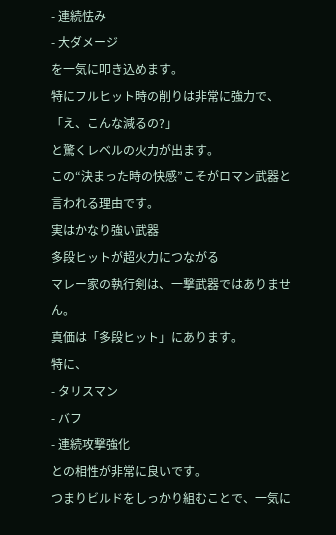- 連続怯み
- 大ダメージ
を一気に叩き込めます。
特にフルヒット時の削りは非常に強力で、
「え、こんな減るの?」
と驚くレベルの火力が出ます。
この“決まった時の快感”こそがロマン武器と言われる理由です。
実はかなり強い武器
多段ヒットが超火力につながる
マレー家の執行剣は、一撃武器ではありません。
真価は「多段ヒット」にあります。
特に、
- タリスマン
- バフ
- 連続攻撃強化
との相性が非常に良いです。
つまりビルドをしっかり組むことで、一気に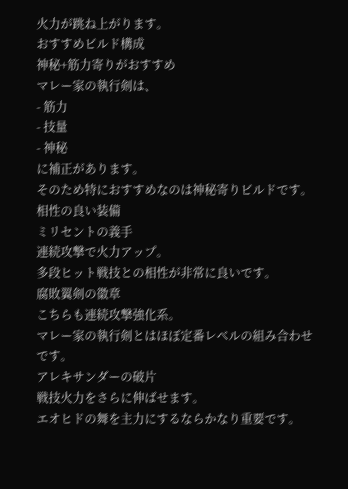火力が跳ね上がります。
おすすめビルド構成
神秘+筋力寄りがおすすめ
マレー家の執行剣は、
- 筋力
- 技量
- 神秘
に補正があります。
そのため特におすすめなのは神秘寄りビルドです。
相性の良い装備
ミリセントの義手
連続攻撃で火力アップ。
多段ヒット戦技との相性が非常に良いです。
腐敗翼剣の徽章
こちらも連続攻撃強化系。
マレー家の執行剣とはほぼ定番レベルの組み合わせです。
アレキサンダーの破片
戦技火力をさらに伸ばせます。
エオヒドの舞を主力にするならかなり重要です。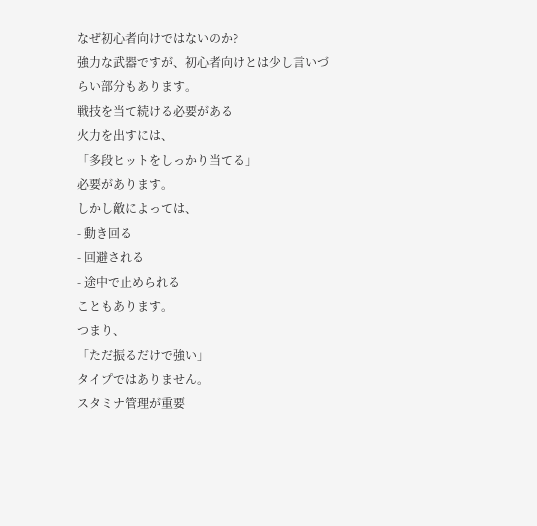なぜ初心者向けではないのか?
強力な武器ですが、初心者向けとは少し言いづらい部分もあります。
戦技を当て続ける必要がある
火力を出すには、
「多段ヒットをしっかり当てる」
必要があります。
しかし敵によっては、
- 動き回る
- 回避される
- 途中で止められる
こともあります。
つまり、
「ただ振るだけで強い」
タイプではありません。
スタミナ管理が重要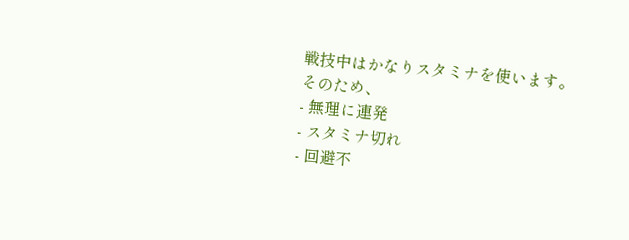戦技中はかなりスタミナを使います。
そのため、
- 無理に連発
- スタミナ切れ
- 回避不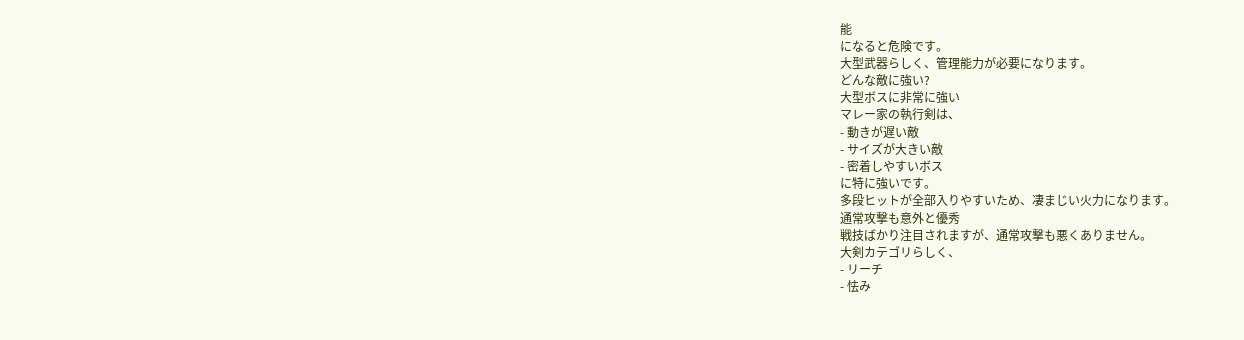能
になると危険です。
大型武器らしく、管理能力が必要になります。
どんな敵に強い?
大型ボスに非常に強い
マレー家の執行剣は、
- 動きが遅い敵
- サイズが大きい敵
- 密着しやすいボス
に特に強いです。
多段ヒットが全部入りやすいため、凄まじい火力になります。
通常攻撃も意外と優秀
戦技ばかり注目されますが、通常攻撃も悪くありません。
大剣カテゴリらしく、
- リーチ
- 怯み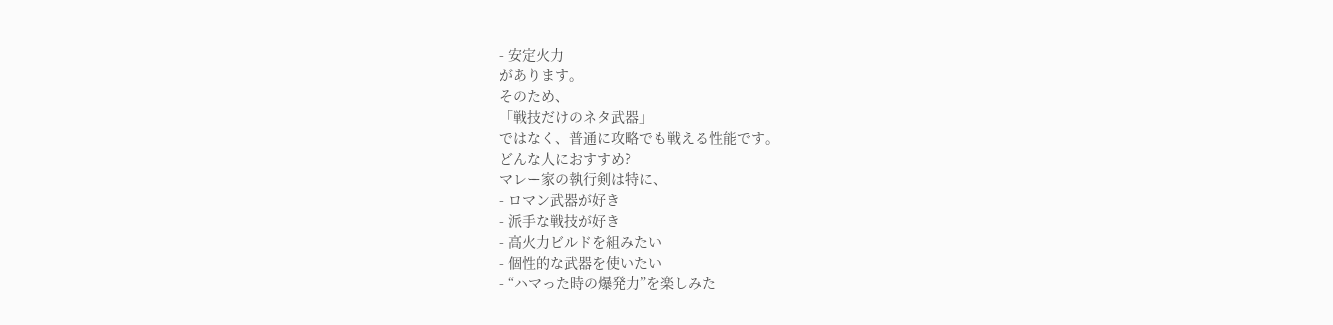- 安定火力
があります。
そのため、
「戦技だけのネタ武器」
ではなく、普通に攻略でも戦える性能です。
どんな人におすすめ?
マレー家の執行剣は特に、
- ロマン武器が好き
- 派手な戦技が好き
- 高火力ビルドを組みたい
- 個性的な武器を使いたい
- “ハマった時の爆発力”を楽しみた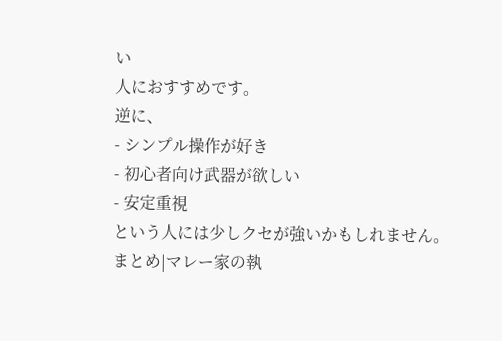い
人におすすめです。
逆に、
- シンプル操作が好き
- 初心者向け武器が欲しい
- 安定重視
という人には少しクセが強いかもしれません。
まとめ|マレー家の執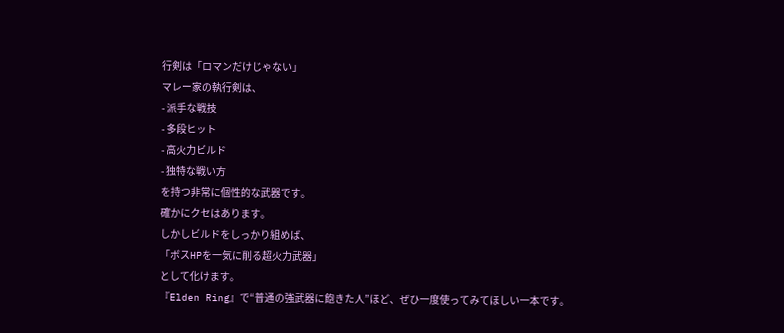行剣は「ロマンだけじゃない」
マレー家の執行剣は、
- 派手な戦技
- 多段ヒット
- 高火力ビルド
- 独特な戦い方
を持つ非常に個性的な武器です。
確かにクセはあります。
しかしビルドをしっかり組めば、
「ボスHPを一気に削る超火力武器」
として化けます。
『Elden Ring』で“普通の強武器に飽きた人”ほど、ぜひ一度使ってみてほしい一本です。